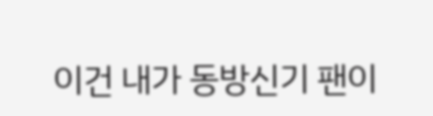이건 내가 동방신기 팬이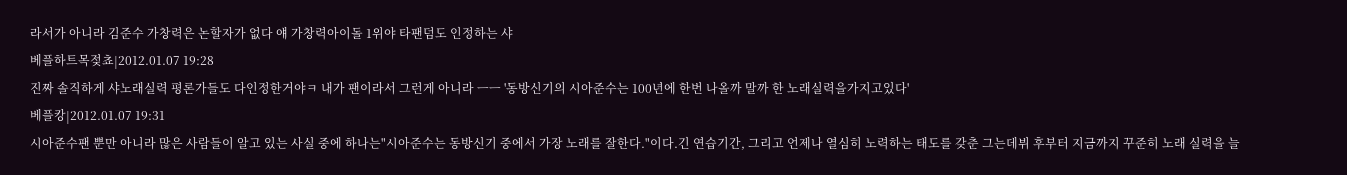라서가 아니라 김준수 가창력은 논할자가 없다 얘 가창력아이돌 1위야 타팬덤도 인정하는 샤
베플하트목젖쵸|2012.01.07 19:28
진짜 솔직하게 샤노래실력 평론가들도 다인정한거야ㅋ 내가 팬이라서 그런게 아니라 ㅡㅡ '동방신기의 시아준수는 100년에 한번 나올까 말까 한 노래실력을가지고있다'
베플캉|2012.01.07 19:31
시아준수팬 뿐만 아니라 많은 사람들이 알고 있는 사실 중에 하나는"시아준수는 동방신기 중에서 가장 노래를 잘한다."이다.긴 연습기간, 그리고 언제나 열심히 노력하는 태도를 갖춘 그는데뷔 후부터 지금까지 꾸준히 노래 실력을 늘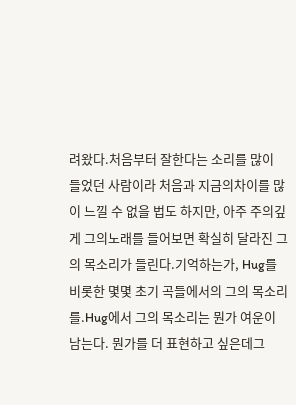려왔다.처음부터 잘한다는 소리를 많이 들었던 사람이라 처음과 지금의차이를 많이 느낄 수 없을 법도 하지만, 아주 주의깊게 그의노래를 들어보면 확실히 달라진 그의 목소리가 들린다.기억하는가, Hug를 비롯한 몇몇 초기 곡들에서의 그의 목소리를.Hug에서 그의 목소리는 뭔가 여운이 남는다. 뭔가를 더 표현하고 싶은데그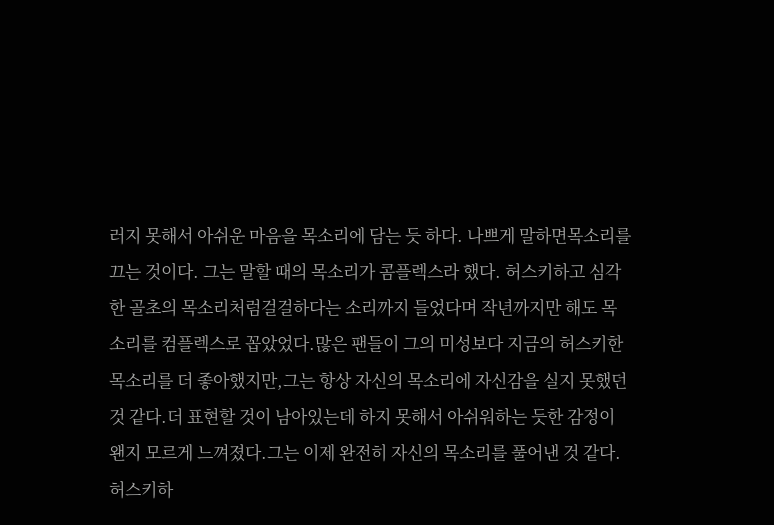러지 못해서 아쉬운 마음을 목소리에 담는 듯 하다. 나쁘게 말하면목소리를 끄는 것이다. 그는 말할 때의 목소리가 콤플렉스라 했다. 허스키하고 심각한 골초의 목소리처럼걸걸하다는 소리까지 들었다며 작년까지만 해도 목소리를 컴플렉스로 꼽았었다.많은 팬들이 그의 미성보다 지금의 허스키한 목소리를 더 좋아했지만,그는 항상 자신의 목소리에 자신감을 실지 못했던 것 같다.더 표현할 것이 남아있는데 하지 못해서 아쉬워하는 듯한 감정이 왠지 모르게 느껴졌다.그는 이제 완전히 자신의 목소리를 풀어낸 것 같다.허스키하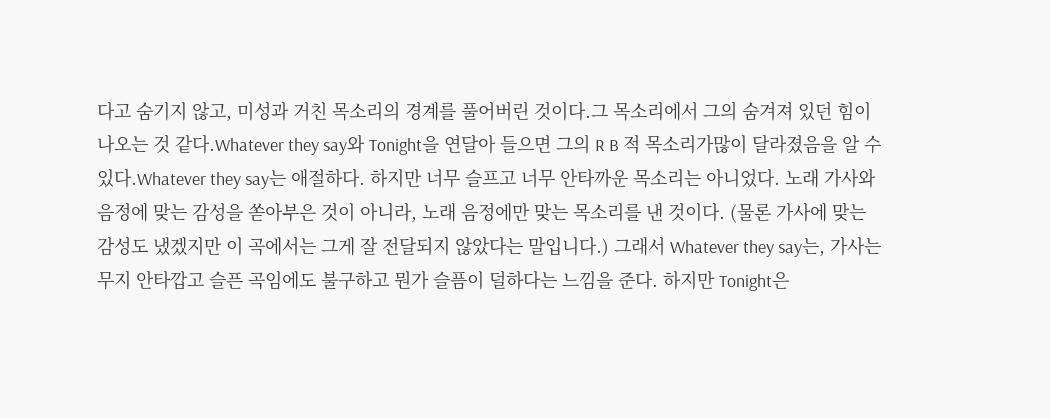다고 숨기지 않고, 미성과 거친 목소리의 경계를 풀어버린 것이다.그 목소리에서 그의 숨겨져 있던 힘이 나오는 것 같다.Whatever they say와 Tonight을 연달아 들으면 그의 R B 적 목소리가많이 달라졌음을 알 수 있다.Whatever they say는 애절하다. 하지만 너무 슬프고 너무 안타까운 목소리는 아니었다. 노래 가사와 음정에 맞는 감성을 쏟아부은 것이 아니라, 노래 음정에만 맞는 목소리를 낸 것이다. (물론 가사에 맞는 감성도 냈겠지만 이 곡에서는 그게 잘 전달되지 않았다는 말입니다.) 그래서 Whatever they say는, 가사는 무지 안타깝고 슬픈 곡임에도 불구하고 뭔가 슬픔이 덜하다는 느낌을 준다. 하지만 Tonight은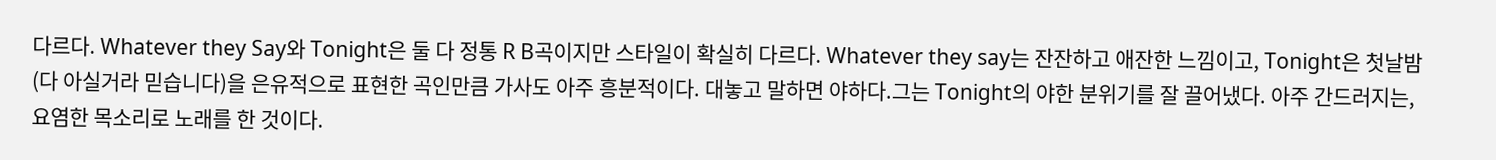다르다. Whatever they Say와 Tonight은 둘 다 정통 R B곡이지만 스타일이 확실히 다르다. Whatever they say는 잔잔하고 애잔한 느낌이고, Tonight은 첫날밤(다 아실거라 믿습니다)을 은유적으로 표현한 곡인만큼 가사도 아주 흥분적이다. 대놓고 말하면 야하다.그는 Tonight의 야한 분위기를 잘 끌어냈다. 아주 간드러지는, 요염한 목소리로 노래를 한 것이다.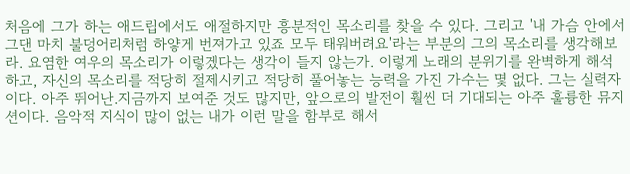처음에 그가 하는 애드립에서도 애절하지만 흥분적인 목소리를 찾을 수 있다. 그리고 '내 가슴 안에서 그댄 마치 불덩어리처럼 하얗게 번져가고 있죠 모두 태워버려요'라는 부분의 그의 목소리를 생각해보라. 요염한 여우의 목소리가 이렇겠다는 생각이 들지 않는가. 이렇게 노래의 분위기를 완벽하게 해석하고, 자신의 목소리를 적당히 절제시키고 적당히 풀어놓는 능력을 가진 가수는 몇 없다. 그는 실력자이다. 아주 뛰어난.지금까지 보여준 것도 많지만, 앞으로의 발전이 훨씬 더 기대되는 아주 훌륭한 뮤지션이다. 음악적 지식이 많이 없는 내가 이런 말을 함부로 해서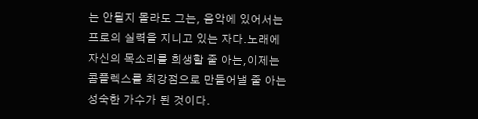는 안될지 몰라도 그는, 음악에 있어서는 프로의 실력을 지니고 있는 자다.노래에 자신의 목소리를 희생할 줄 아는,이제는 콤플렉스를 최강점으로 만들어낼 줄 아는 성숙한 가수가 된 것이다.